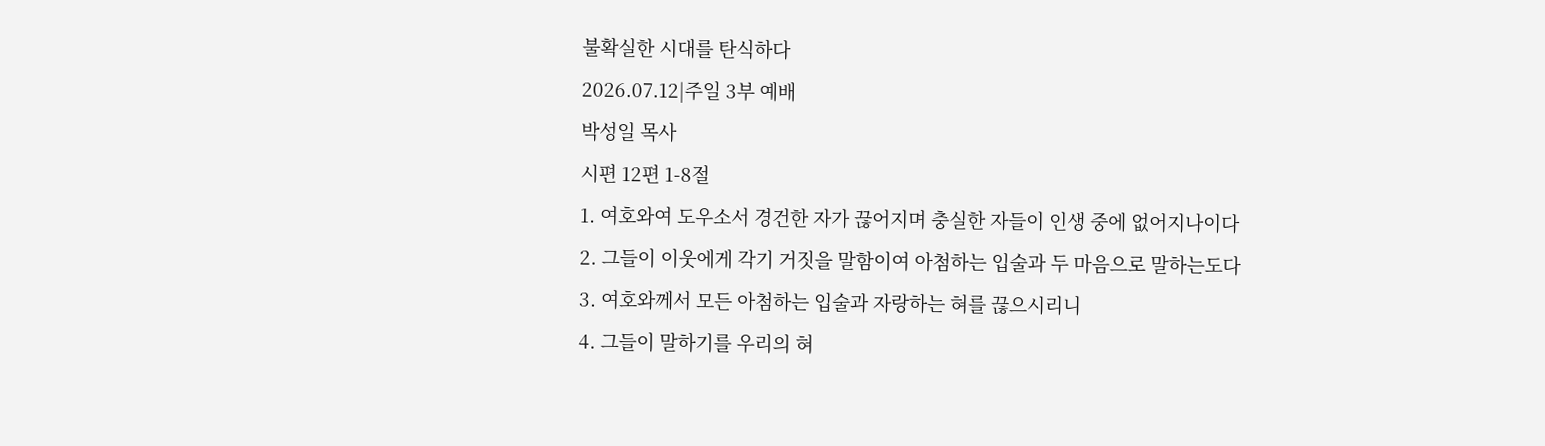불확실한 시대를 탄식하다
2026.07.12|주일 3부 예배
박성일 목사
시편 12편 1-8절
1. 여호와여 도우소서 경건한 자가 끊어지며 충실한 자들이 인생 중에 없어지나이다
2. 그들이 이웃에게 각기 거짓을 말함이여 아첨하는 입술과 두 마음으로 말하는도다
3. 여호와께서 모든 아첨하는 입술과 자랑하는 혀를 끊으시리니
4. 그들이 말하기를 우리의 혀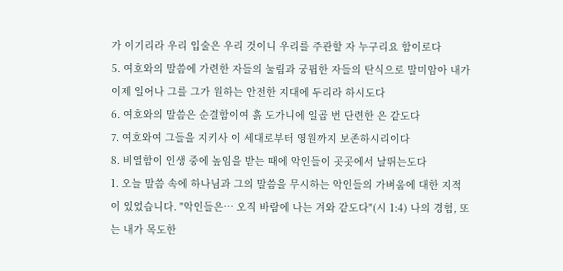가 이기리라 우리 입술은 우리 것이니 우리를 주관할 자 누구리요 함이로다
5. 여호와의 말씀에 가련한 자들의 눌림과 궁핍한 자들의 탄식으로 말미암아 내가 이제 일어나 그를 그가 원하는 안전한 지대에 두리라 하시도다
6. 여호와의 말씀은 순결함이여 흙 도가니에 일곱 번 단련한 은 같도다
7. 여호와여 그들을 지키사 이 세대로부터 영원까지 보존하시리이다
8. 비열함이 인생 중에 높임을 받는 때에 악인들이 곳곳에서 날뛰는도다
1. 오늘 말씀 속에 하나님과 그의 말씀을 무시하는 악인들의 가벼움에 대한 지적이 있었습니다. "악인들은… 오직 바람에 나는 겨와 같도다"(시 1:4) 나의 경험, 또는 내가 목도한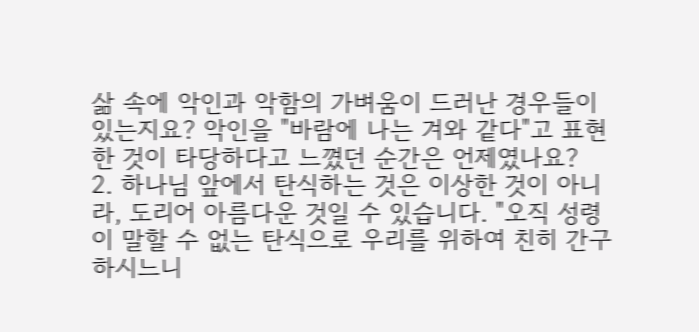삶 속에 악인과 악함의 가벼움이 드러난 경우들이 있는지요? 악인을 "바람에 나는 겨와 같다"고 표현한 것이 타당하다고 느꼈던 순간은 언제였나요?
2. 하나님 앞에서 탄식하는 것은 이상한 것이 아니라, 도리어 아름다운 것일 수 있습니다. "오직 성령이 말할 수 없는 탄식으로 우리를 위하여 친히 간구하시느니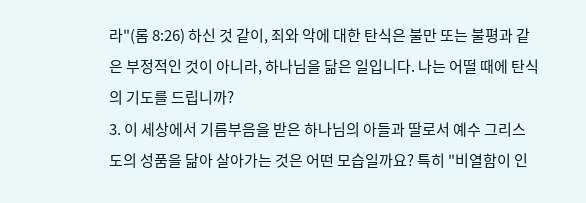라"(롬 8:26) 하신 것 같이, 죄와 악에 대한 탄식은 불만 또는 불평과 같은 부정적인 것이 아니라, 하나님을 닮은 일입니다. 나는 어떨 때에 탄식의 기도를 드립니까?
3. 이 세상에서 기름부음을 받은 하나님의 아들과 딸로서 예수 그리스도의 성품을 닮아 살아가는 것은 어떤 모습일까요? 특히 "비열함이 인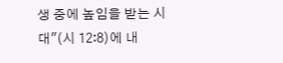생 중에 높임을 받는 시대"(시 12:8)에 내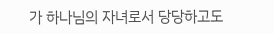가 하나님의 자녀로서 당당하고도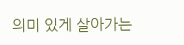의미 있게 살아가는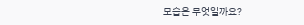모습은 무엇일까요?